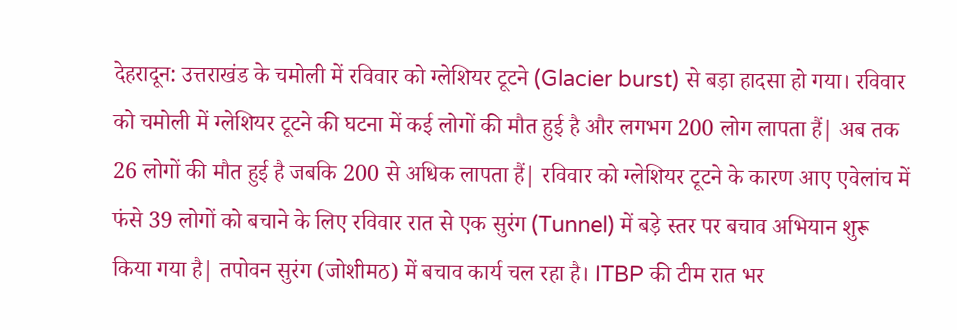देहरादून: उत्तराखंड के चमोली में रविवार को ग्लेशियर टूटने (Glacier burst) से बड़ा हादसा हो गया। रविवार को चमोली में ग्लेशियर टूटने की घटना में कई लोगों की मौत हुई है और लगभग 200 लोग लापता हैं| अब तक 26 लोगों की मौत हुई है जबकि 200 से अधिक लापता हैं| रविवार को ग्लेशियर टूटने के कारण आए एवेलांच में फंसे 39 लोगों को बचाने के लिए रविवार रात से एक सुरंग (Tunnel) में बड़े स्तर पर बचाव अभियान शुरू किया गया है| तपोवन सुरंग (जोशीमठ) में बचाव कार्य चल रहा है। ITBP की टीम रात भर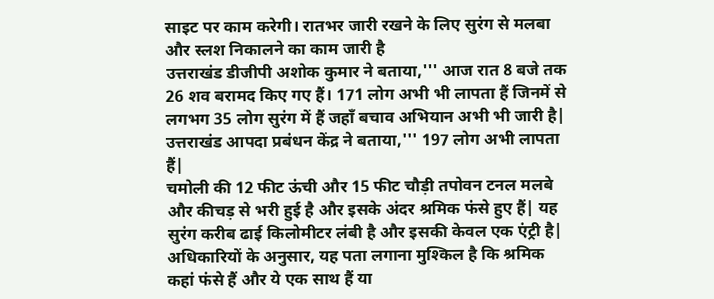साइट पर काम करेगी। रातभर जारी रखने के लिए सुरंग से मलबा और स्लश निकालने का काम जारी है
उत्तराखंड डीजीपी अशोक कुमार ने बताया,''' आज रात 8 बजे तक 26 शव बरामद किए गए हैं। 171 लोग अभी भी लापता हैं जिनमें से लगभग 35 लोग सुरंग में हैं जहाँ बचाव अभियान अभी भी जारी है| उत्तराखंड आपदा प्रबंधन केंद्र ने बताया,''' 197 लोग अभी लापता हैं|
चमोली की 12 फीट ऊंची और 15 फीट चौड़ी तपोवन टनल मलबे और कीचड़ से भरी हुई है और इसके अंदर श्रमिक फंसे हुए हैं| यह सुरंग करीब ढाई किलोमीटर लंबी है और इसकी केवल एक एंट्री है| अधिकारियों के अनुसार, यह पता लगाना मुश्किल है कि श्रमिक कहां फंसे हैं और ये एक साथ हैं या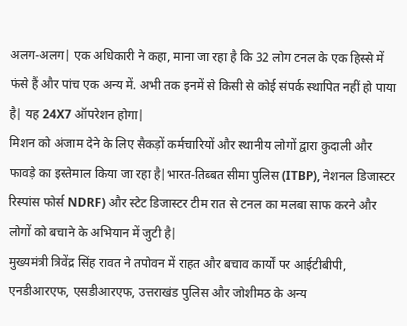अलग-अलग| एक अधिकारी ने कहा, माना जा रहा है कि 32 लोग टनल के एक हिस्से में फंसे हैं और पांच एक अन्य में. अभी तक इनमें से किसी से कोई संपर्क स्थापित नहीं हो पाया है| यह 24X7 ऑपरेशन होगा|
मिशन को अंजाम देने के लिए सैकड़ों कर्मचारियों और स्थानीय लोगों द्वारा कुदाली और फावड़े का इस्तेमाल किया जा रहा है|भारत-तिब्बत सीमा पुलिस (ITBP), नेशनल डिजास्टर रिस्पांस फोर्स NDRF) और स्टेट डिजास्टर टीम रात से टनल का मलबा साफ करने और लोगों को बचाने के अभियान में जुटी है|
मुख्यमंत्री त्रिवेंद्र सिंह रावत ने तपोवन में राहत और बचाव कार्यों पर आईटीबीपी, एनडीआरएफ, एसडीआरएफ, उत्तराखंड पुलिस और जोशीमठ के अन्य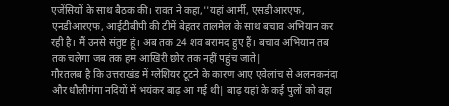एजेंसियों के साथ बैठक की। रावत ने कहा,''यहां आर्मी, एसडीआरएफ, एनडीआरएफ, आईटीबीपी की टीमें बेहतर तालमेल के साथ बचाव अभियान कर रही है। मैं उनसे संतुष्ट हूं। अब तक 24 शव बरामद हुए हैं। बचाव अभियान तब तक चलेगा जब तक हम आखिरी छोर तक नहीं पहुंच जाते|
गौरतलब है कि उत्तराखंड में ग्लेशियर टूटने के कारण आए एवेलांच से अलनकनंदा और धौलीगंगा नदियों में भयंकर बाढ़ आ गई थी| बाढ़ यहां के कई पुलों को बहा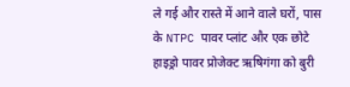ले गई और रास्ते में आने वाले घरों, पास के NTPC पावर प्लांट और एक छोटे हाइड्रो पावर प्रोजेक्ट ऋषिगंगा को बुरी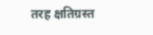तरह क्षतिग्रस्त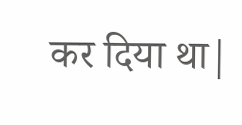कर दिया था|